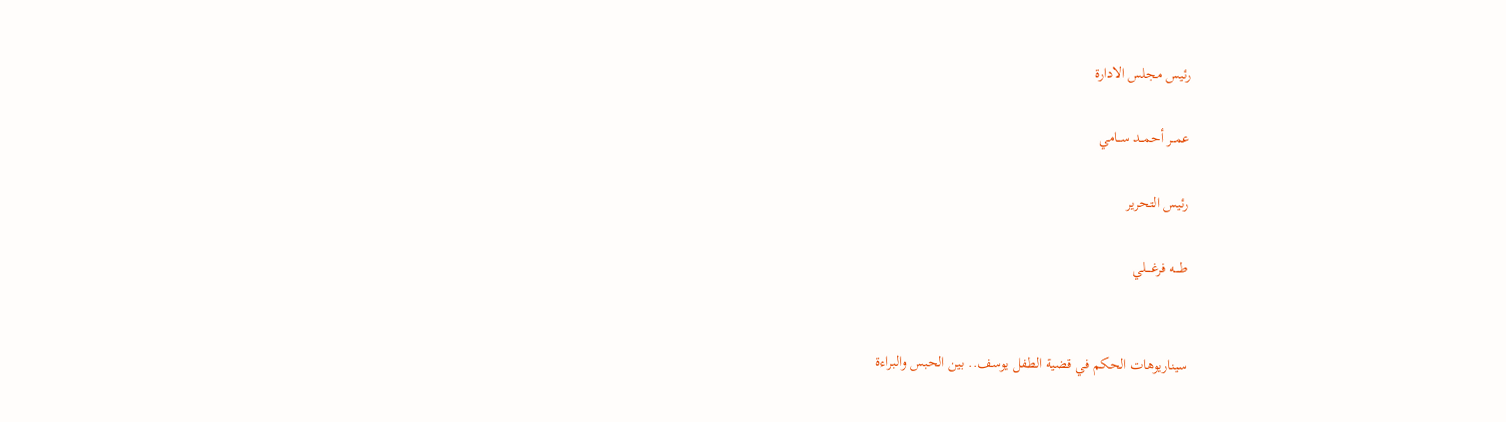رئيس مجلس الادارة

عمــر أحمــد ســامي

رئيس التحرير

طــــه فرغــــلي


سيناريوهات الحكم في قضية الطفل يوسف.. بين الحبس والبراءة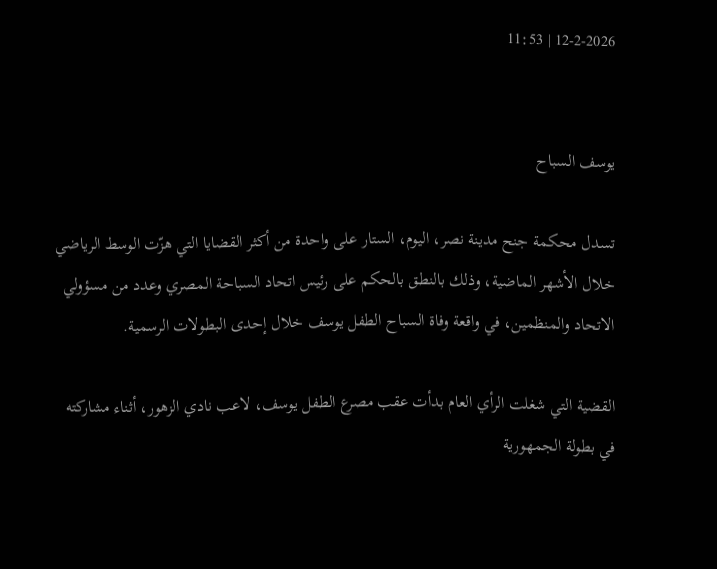12-2-2026 | 11:53


يوسف السباح

تسدل محكمة جنح مدينة نصر، اليوم، الستار على واحدة من أكثر القضايا التي هزّت الوسط الرياضي خلال الأشهر الماضية، وذلك بالنطق بالحكم على رئيس اتحاد السباحة المصري وعدد من مسؤولي الاتحاد والمنظمين، في واقعة وفاة السباح الطفل يوسف خلال إحدى البطولات الرسمية.

القضية التي شغلت الرأي العام بدأت عقب مصرع الطفل يوسف، لاعب نادي الزهور، أثناء مشاركته في بطولة الجمهورية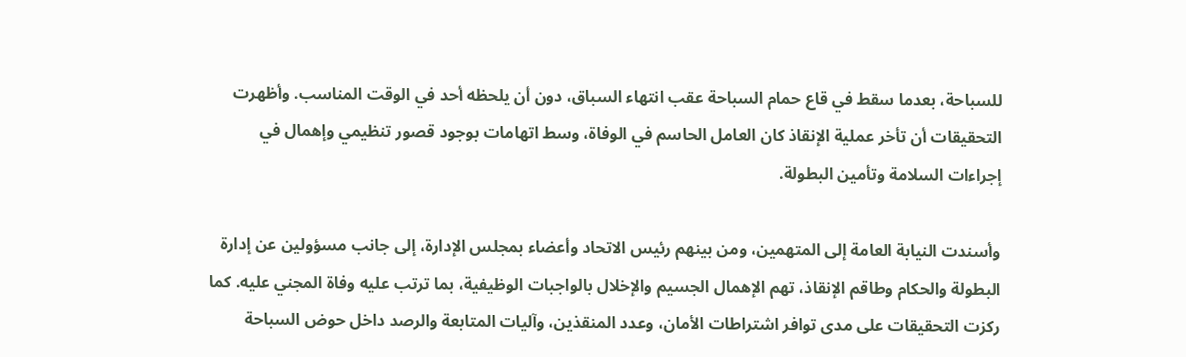للسباحة، بعدما سقط في قاع حمام السباحة عقب انتهاء السباق، دون أن يلحظه أحد في الوقت المناسب. وأظهرت التحقيقات أن تأخر عملية الإنقاذ كان العامل الحاسم في الوفاة، وسط اتهامات بوجود قصور تنظيمي وإهمال في إجراءات السلامة وتأمين البطولة.

وأسندت النيابة العامة إلى المتهمين، ومن بينهم رئيس الاتحاد وأعضاء بمجلس الإدارة، إلى جانب مسؤولين عن إدارة البطولة والحكام وطاقم الإنقاذ، تهم الإهمال الجسيم والإخلال بالواجبات الوظيفية، بما ترتب عليه وفاة المجني عليه. كما ركزت التحقيقات على مدى توافر اشتراطات الأمان، وعدد المنقذين، وآليات المتابعة والرصد داخل حوض السباحة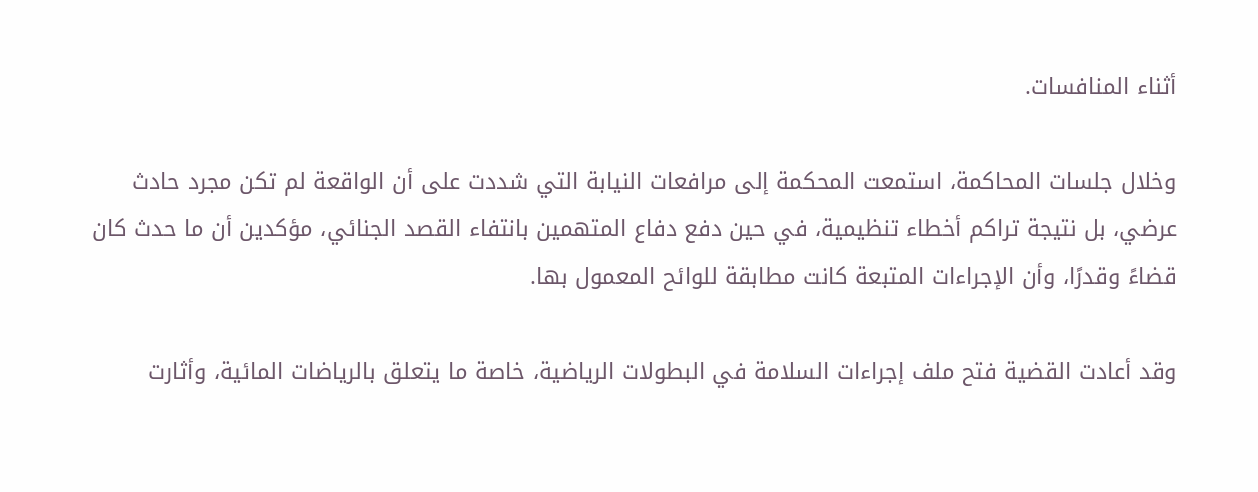أثناء المنافسات.

وخلال جلسات المحاكمة، استمعت المحكمة إلى مرافعات النيابة التي شددت على أن الواقعة لم تكن مجرد حادث عرضي، بل نتيجة تراكم أخطاء تنظيمية، في حين دفع دفاع المتهمين بانتفاء القصد الجنائي، مؤكدين أن ما حدث كان قضاءً وقدرًا، وأن الإجراءات المتبعة كانت مطابقة للوائح المعمول بها.

وقد أعادت القضية فتح ملف إجراءات السلامة في البطولات الرياضية، خاصة ما يتعلق بالرياضات المائية، وأثارت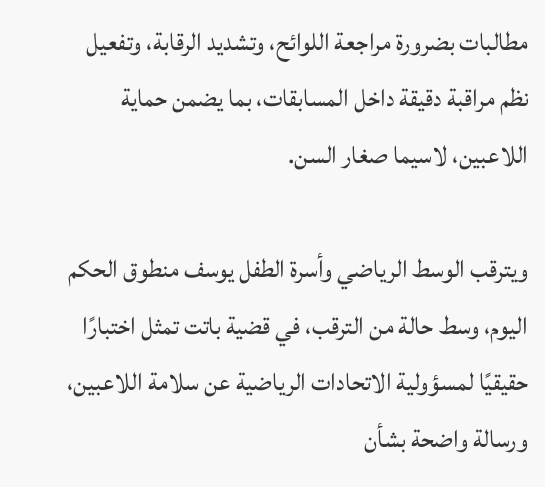مطالبات بضرورة مراجعة اللوائح، وتشديد الرقابة، وتفعيل نظم مراقبة دقيقة داخل المسابقات، بما يضمن حماية اللاعبين، لاسيما صغار السن.

ويترقب الوسط الرياضي وأسرة الطفل يوسف منطوق الحكم اليوم، وسط حالة من الترقب، في قضية باتت تمثل اختبارًا حقيقيًا لمسؤولية الاتحادات الرياضية عن سلامة اللاعبين، ورسالة واضحة بشأن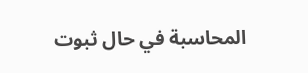المحاسبة في حال ثبوت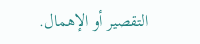التقصير أو الإهمال.